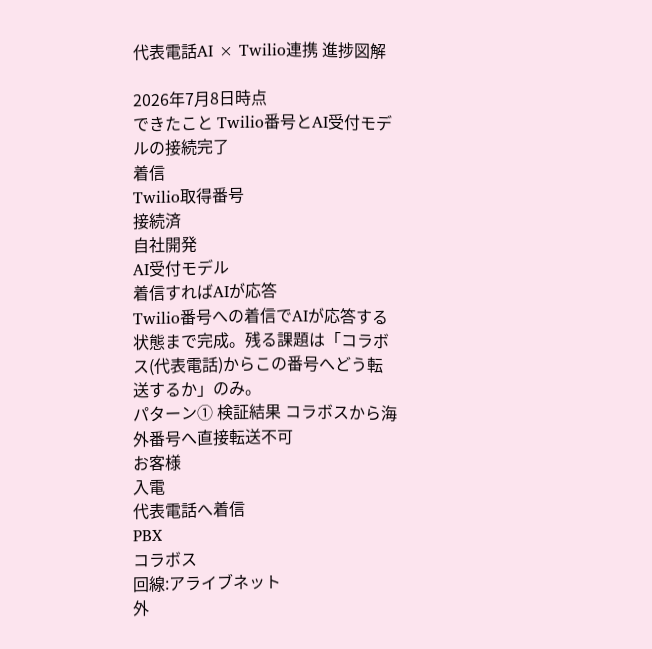代表電話AI × Twilio連携 進捗図解

2026年7月8日時点
できたこと Twilio番号とAI受付モデルの接続完了
着信
Twilio取得番号
接続済
自社開発
AI受付モデル
着信すればAIが応答
Twilio番号への着信でAIが応答する状態まで完成。残る課題は「コラボス(代表電話)からこの番号へどう転送するか」のみ。
パターン① 検証結果 コラボスから海外番号へ直接転送不可
お客様
入電
代表電話へ着信
PBX
コラボス
回線:アライブネット
外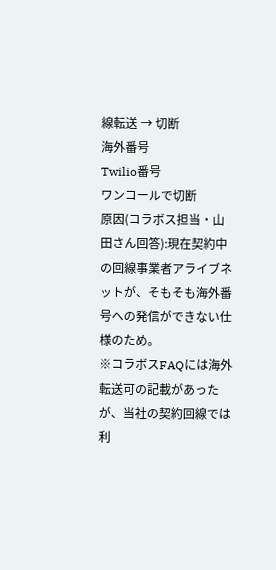線転送 → 切断
海外番号
Twilio番号
ワンコールで切断
原因(コラボス担当・山田さん回答):現在契約中の回線事業者アライブネットが、そもそも海外番号への発信ができない仕様のため。
※コラボスFAQには海外転送可の記載があったが、当社の契約回線では利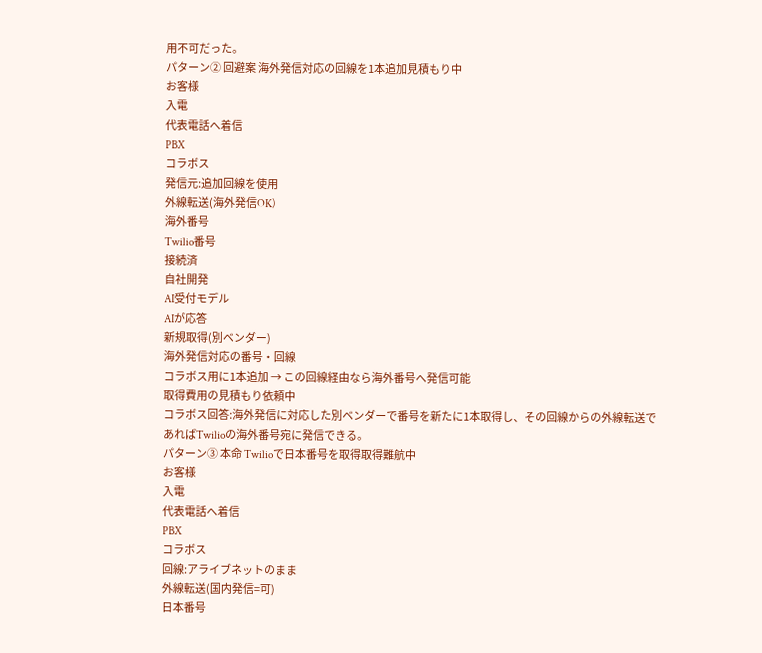用不可だった。
パターン② 回避案 海外発信対応の回線を1本追加見積もり中
お客様
入電
代表電話へ着信
PBX
コラボス
発信元:追加回線を使用
外線転送(海外発信OK)
海外番号
Twilio番号
接続済
自社開発
AI受付モデル
AIが応答
新規取得(別ベンダー)
海外発信対応の番号・回線
コラボス用に1本追加 → この回線経由なら海外番号へ発信可能
取得費用の見積もり依頼中
コラボス回答:海外発信に対応した別ベンダーで番号を新たに1本取得し、その回線からの外線転送であればTwilioの海外番号宛に発信できる。
パターン③ 本命 Twilioで日本番号を取得取得難航中
お客様
入電
代表電話へ着信
PBX
コラボス
回線:アライブネットのまま
外線転送(国内発信=可)
日本番号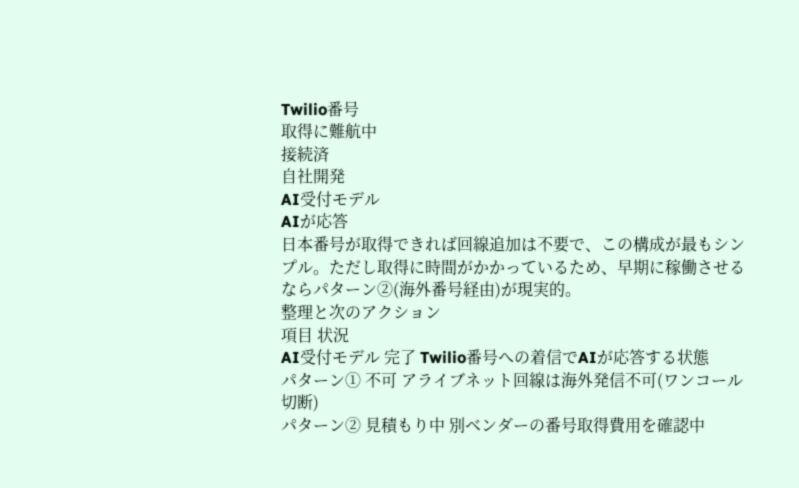Twilio番号
取得に難航中
接続済
自社開発
AI受付モデル
AIが応答
日本番号が取得できれば回線追加は不要で、この構成が最もシンプル。ただし取得に時間がかかっているため、早期に稼働させるならパターン②(海外番号経由)が現実的。
整理と次のアクション
項目 状況
AI受付モデル 完了 Twilio番号への着信でAIが応答する状態
パターン① 不可 アライブネット回線は海外発信不可(ワンコール切断)
パターン② 見積もり中 別ベンダーの番号取得費用を確認中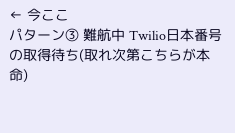← 今ここ
パターン③ 難航中 Twilio日本番号の取得待ち(取れ次第こちらが本命)